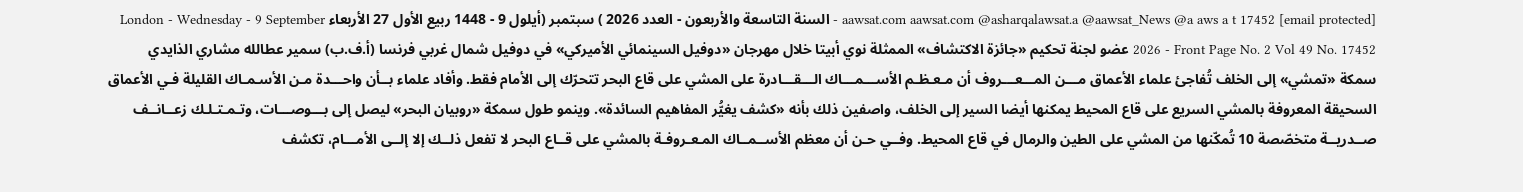[email protected] aawsat.com aawsat.com @asharqalawsat.a @aawsat_News @a aws a t 17452 - السنة التاسعة والأربعون - العدد 2026 ) سبتمبر (أيلول 9 - 1448 ربيع الأول 27 الأربعاء London - Wednesday - 9 September 2026 - Front Page No. 2 Vol 49 No. 17452 عضو لجنة تحكيم «جائزة الاكتشاف» الممثلة نوي أبيتا خلال مهرجان «دوفيل السينمائي الأميركي» في دوفيل شمال غربي فرنسا (أ.ف.ب) سمير عطالله مشاري الذايدي سمكة «تمشي» إلى الخلف تُفاجئ علماء الأعماق مـــن المـــعـــروف أن مـعـظـم الأســـمـــاك الـــقـــادرة على المشي على قاع البحر تتحرّك إلى الأمام فقط. وأفاد علماء بــأن واحـــدة مـن الأسـمـاك القليلة فـي الأعماق السحيقة المعروفة بالمشي السريع على قاع المحيط يمكنها أيضا السير إلى الخلف، واصفين ذلك بأنه «كشف يغيُّر المفاهيم السائدة». وينمو طول سمكة «روبيان البحر» ليصل إلى بـــوصـــات، وتـمـتـلـك زعــانــف صــدريــة متخصّصة 10 تُمكّنها من المشي على الطين والرمال في قاع المحيط. وفــي حـن أن معظم الأســمــاك المـعـروفـة بالمشي على قــاع البحر لا تفعل ذلــك إلا إلــى الأمـــام، تكشف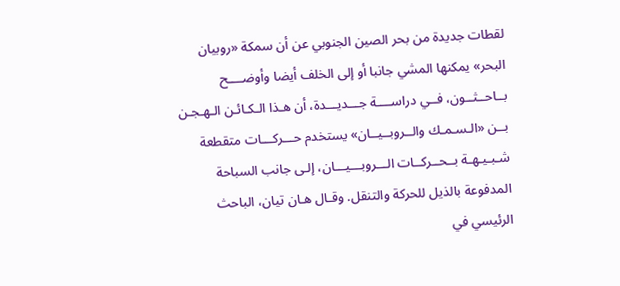لقطات جديدة من بحر الصين الجنوبي عن أن سمكة «روبيان البحر» يمكنها المشي جانبا أو إلى الخلف أيضا وأوضــــح بــاحــثــون، فــي دراســــة جـــديـــدة، أن هـذا الـكـائـن الـهـجـن بــن «الـسـمـك والــروبــيــان» يستخدم حـــركـــات متقطعة شـبـيـهـة بــحــركــات الـــروبـــيـــان، إلـى جانب السباحة المدفوعة بالذيل للحركة والتنقل. وقـال هـان تيان، الباحث الرئيسي في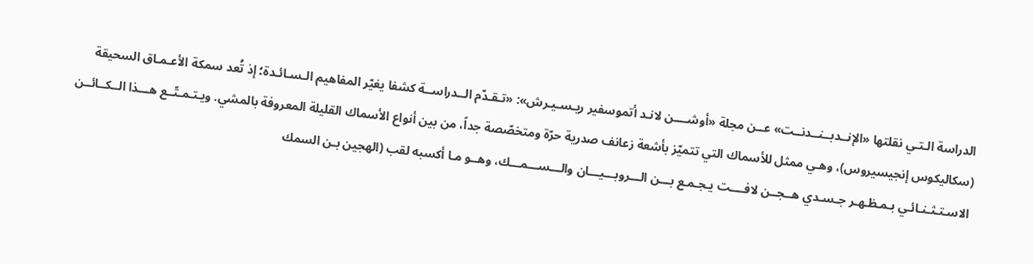الدراسة الـتـي نقلتها «الإنــدبــنــدنــت» عــن مجلة «أوشــــن لانـد أتموسفير ريـسـيـرش»: «تـقـدّم الــدراســة كشفا يغيّر المفاهيم الـسـائـدة؛ إذ تُعد سمكة الأعـمـاق السحيقة (سكاليكوس إنجيسيروس)، وهـي ممثل للأسماك التي تتميّز بأشعة زعانف صدرية حرّة ومتخصّصة جداً، من بين أنواع الأسماك القليلة المعروفة بالمشي. ويـتـمـتّــع هـــذا الــكــائــن الاسـتـثـنـائـي بـمـظـهـر جـسـدي هــجــن لافــــت يـجـمـع بـــن الـــروبـــيـــان والـــســـمـــك، وهــو مـا أكسبه لقب (الهجين بـن السمك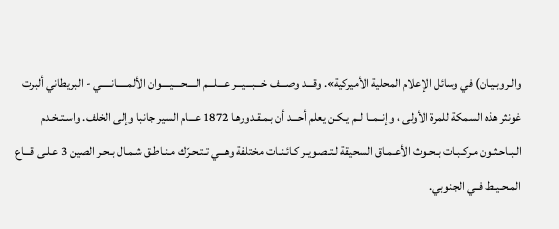والـروبـيـان) في وسائل الإعلام المحلية الأميركية». وقـــد وصـــف خـــبـــيـــر عـــلـــم الــــحــــيــــوان الألمـــــانـــــي - البريطاني ألبرت غونثر هذه السمكة للمرة الأولى ، وإنــمــا لــم يـكـن يعلم أحـــد أن بـمـقـدورهـا 1872 عـــام السير جانبا وإلى الخلف. واسـتـخـدم الـبـاحـثـون مـركـبـات بـحـوث الأعـمـاق السحيقة لـتـصـويـر كـائـنـات مختلفة وهـــي تـتـحـرّك مـنـاطـق شـمـال بـحـر الصين 3 عـلـى قـــاع المـحـيـط فــي الجنوبي.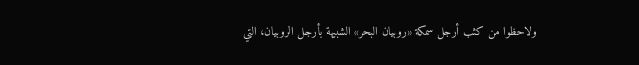ولاحظوا من كثب أرجل سمكة «روبيان البحر» الشبيهة بأرجل الروبيان، التي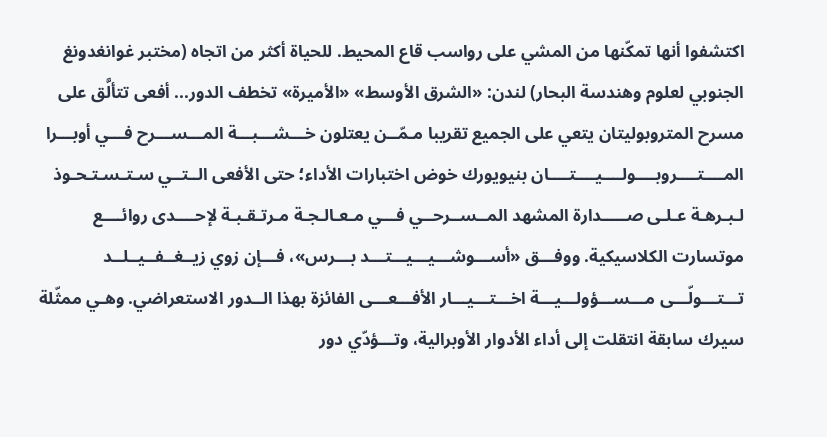اكتشفوا أنها تمكّنها من المشي على رواسب قاع المحيط. للحياة أكثر من اتجاه (مختبر غوانغدونغ الجنوبي لعلوم وهندسة البحار) لندن: «الشرق الأوسط» «الأميرة» تخطف الدور... أفعى تتألَّق على مسرح المتروبوليتان يتعي على الجميع تقريبا مـمّــن يعتلون خـــشـــبـــة المـــســـرح فـــي أوبـــرا المــــتــــروبــــولــــيــــتــــان بنيويورك خوض اختبارات الأداء؛ حتى الأفعى الــتــي سـتـسـتـحـوذ لـبـرهـة عـلـى صـــــدارة المشهد المــســرحــي فـــي مـعـالـجـة مـرتـقـبـة لإحــــدى روائــــع موتسارت الكلاسيكية. ووفـــق «أســـوشـــيـــيـــتـــد بـــرس»، فـــإن زوي زيــغــفــيــلــد تـــتـــولّـــى مـــســـؤولـــيـــة اخـــتـــيـــار الأفـــعـــى الفائزة بهذا الــدور الاستعراضي. وهـي ممثّلة سيرك سابقة انتقلت إلى أداء الأدوار الأوبرالية، وتـــؤدّي دور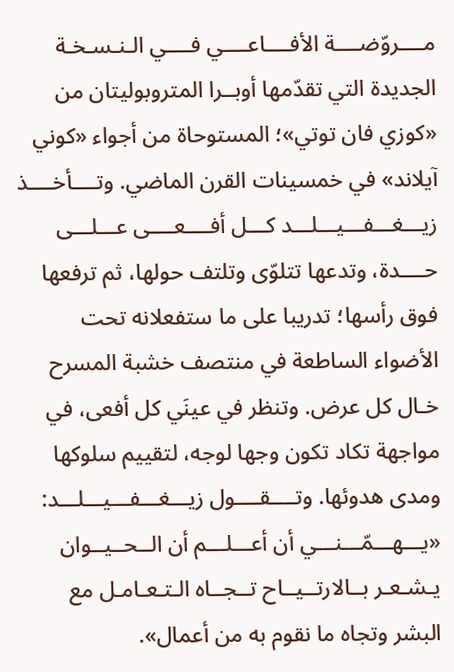مــــروّضــــة الأفــــاعــــي فــــي الـنـسـخـة الجديدة التي تقدّمها أوبــرا المتروبوليتان من «كوزي فان توتي»؛ المستوحاة من أجواء «كوني آيلاند» في خمسينات القرن الماضي. وتــــأخــــذ زيـــغـــفـــيـــلـــد كـــل أفــــعــــى عـــلـــى حــــدة، وتدعها تتلوّى وتلتف حولها، ثم ترفعها فوق رأسها؛ تدريبا على ما ستفعلانه تحت الأضواء الساطعة في منتصف خشبة المسرح خـال كل عرض. وتنظر في عينَي كل أفعى، في مواجهة تكاد تكون وجها لوجه، لتقييم سلوكها ومدى هدوئها. وتــــقــــول زيـــغـــفـــيـــلـــد: «يـــهـــمّـــنـــي أن أعـــلـــم أن الــحــيــوان يـشـعـر بــالارتــيــاح تــجــاه الـتـعـامـل مع البشر وتجاه ما نقوم به من أعمال».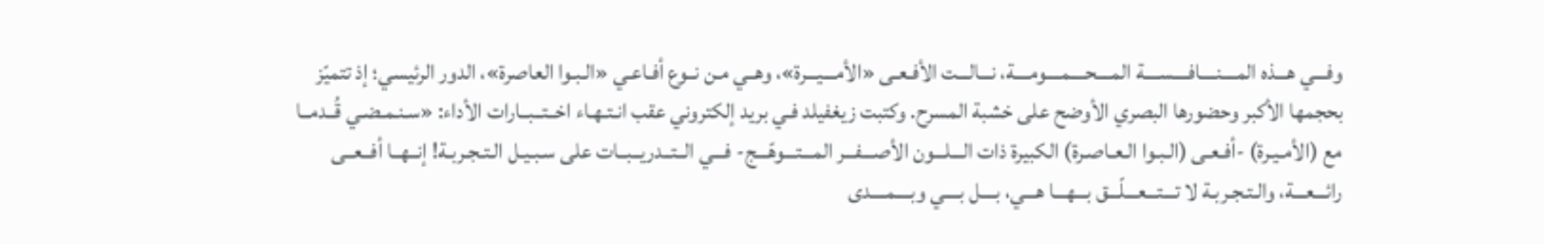وفـــي هـــذه المــــنــــافــــســــة المــــحــــمــــومــــة، نـــالـــت الأفـعـى «الأمـــيـــرة»، وهــي مـن نــوع أفـاعـي «الـبـوا العاصرة»، الدور الرئيسي؛ إذ تتميّز بحجمها الأكبر وحضورها البصري الأوضح على خشبة المسرح. وكتبت زيغفيلد فـي بريد إلكتروني عقب انـتـهـاء اخــتــبــارات الأداء: «سـنـمـضـي قُــدمــا مع (الأمـيـرة) -أفـعـى (الـبـوا الـعـاصـرة) الكبيرة ذات الـــلـــون الأصـــفـــر المـــتـــوهّـــج- فـــي الــتــدريــبــات على سـبـيـل الـتـجـربـة! إنــهــا أفــعــى رائـــعـــة، والـتـجـربـة لا تـــتـــعـــلّـــق بـــهـــا هـــي، بــــل بــــي وبــــمــــدى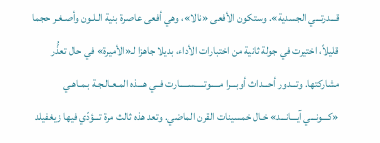قـــدرتـــي الجسدية». وستكون الأفعى «نالا»، وهي أفعى عاصرة بنية الـلـون وأصـغـر حجما قليلاً، اختيرت في جولة ثانية من اختبارات الأداء، بديلا جاهزا لـ«الأميرة» في حال تعذُّر مشاركتها. وتـــدور أحـــداث أوبـــرا مـــــوتـــــســـــارت فــي هـــذه المـعـالـجـة بـمـاهـي «كـــونـــي آيـــانـــد» خـال خمسينات القرن الماضي. وتعد هذه ثالث مرة تـــؤدّي فيها زيغفيلد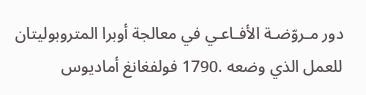دور مـروّضـة الأفـاعـي في معالجة أوبرا المتروبوليتان للعمل الذي وضعه .1790 فولفغانغ أماديوس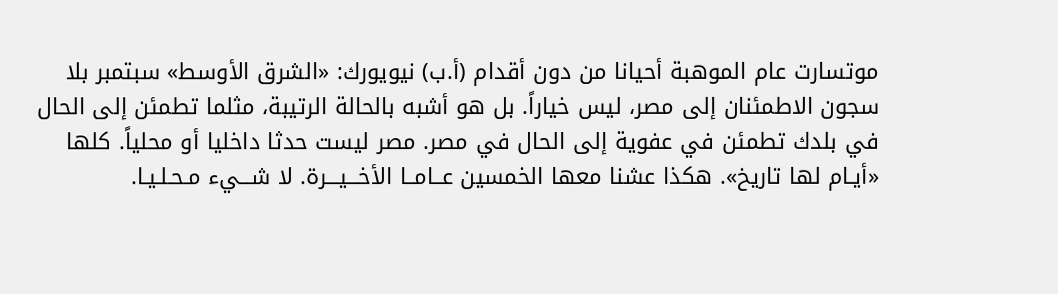موتسارت عام الموهبة أحيانا من دون أقدام (أ.ب) نيويورك: «الشرق الأوسط» سبتمبر بلا سجون الاطمئنان إلى مصر، ليس خياراً. بل هو أشبه بالحالة الرتيبة، مثلما تطمئن إلى الحال في بلدك تطمئن في عفوية إلى الحال في مصر. مصر ليست حدثا داخليا أو محلياً. كلها «أيـام لها تاريخ». هكذا عشنا معها الخمسين عــامــا الأخـــيـــرة. لا شـــيء مـحـلـيـا.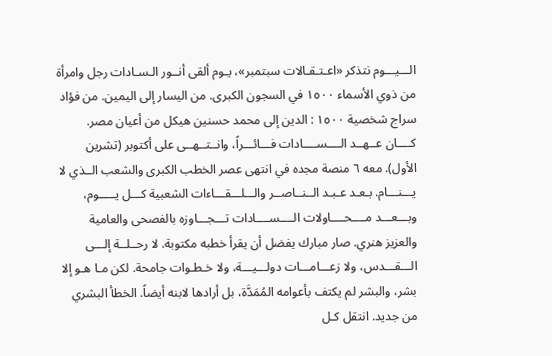الـــيـــوم نتذكر «اعـتـقـالات سبتمبر»، يـوم ألقى أنــور الـسـادات رجل وامرأة من ذوي الأسماء ١٥٠٠ في السجون الكبرى. من اليسار إلى اليمين. من فؤاد سراج شخصية ١٥٠٠ : الدين إلى محمد حسنين هيكل من أعيان مصر. كــــان عــهــد الــــســــادات فـــائـــراً، وانــتــهــى على أكتوبر (تشرين الأول). معه ٦ منصة مجده في انتهى عصر الخطب الكبرى والشعب الــذي لا يـــنـــام. بـعـد عـبـد الــنــاصــر والـــلـــقـــاءات الشعبية كـــل يـــــوم، وبـــعـــد مــــحــــاولات الــــســــادات تـــجـــاوزه بالفصحى والعامية والعزيز هنري. صار مبارك يفضل أن يقرأ خطبه مكتوبة. لا رحــلــة إلـــى الـــقـــدس، ولا زعـــامـــات دولـــيـــة، ولا خـطـوات جامحة. لكن مـا هـو إلا بشر، والبشر لم يكتف بأعوامه المُمَدَّة، بل أرادها لابنه أيضاً. الخطأ البشري من جديد. انتقل كـل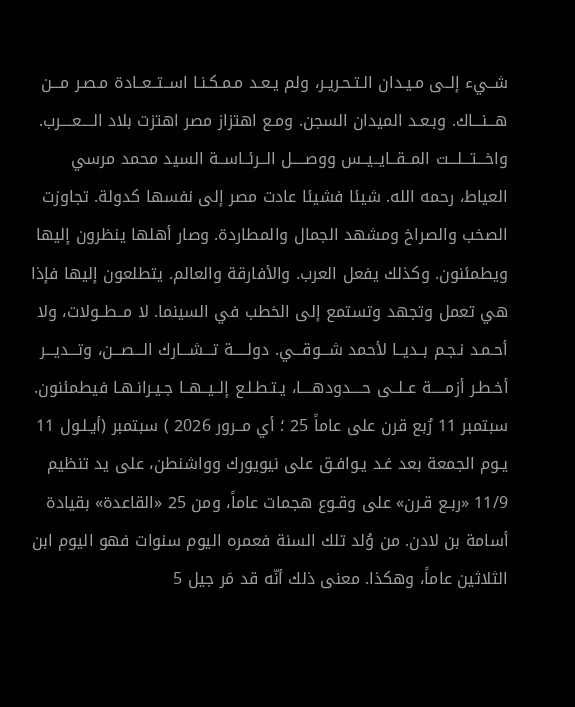شــيء إلــى مـيـدان الـتـحـريـر، ولم يـعـد مـمـكـنـا اســتــعــادة مـصـر مـــن هـــنـــاك. وبـعـد الميدان السجن. ومـع اهتزاز مصر اهتزت بلاد الــــعــــرب. واخـــتـــلـــت المــقــايــيــس ووصـــــل الــرئــاســة السيد محمد مرسي العياط، رحمه الله. شيئا فشيئا عادت مصر إلى نفسها كدولة. تجاوزت الصخب والصراخ ومشهد الجمال والمطاردة. وصار أهلها ينظرون إليها ويطمئنون. وكذلك يفعل العرب. والأفارقة والعالم. يتطلعون إليها فإذا هي تعمل وتجهد وتستمع إلى الخطب في السينما. لا مــطــولات، ولا أحـمـد نـجـم بــديــا لأحمد شـــوقـــي. دولـــــة تـــشـــارك الـــصـــن، وتـــديـــر أخـطـر أزمـــــة عــلــى حــــدودهــــا، يـتـطـلـع إلــيــهــا جـيـرانـهـا فيطمئنون. سبتمبر 11 رُبع قرن على عاماً 25 ؛ أي مــرور 2026 ) سبتمبر (أيـلـول 11 يـوم الجمعة بعد غـد يـوافـق على نيويورك وواشنطن، على يد تنظيم 11/9 «ربـع قـرن» على وقـوع هجمات عاماً، ومن 25 «القاعدة» بقيادة أسامة بن لادن. من وُلد تلك السنة فعمره اليوم سنوات فهو اليوم ابن الثلاثين عاماً، وهكذا. معنى ذلك أنّه قد مَر جيل 5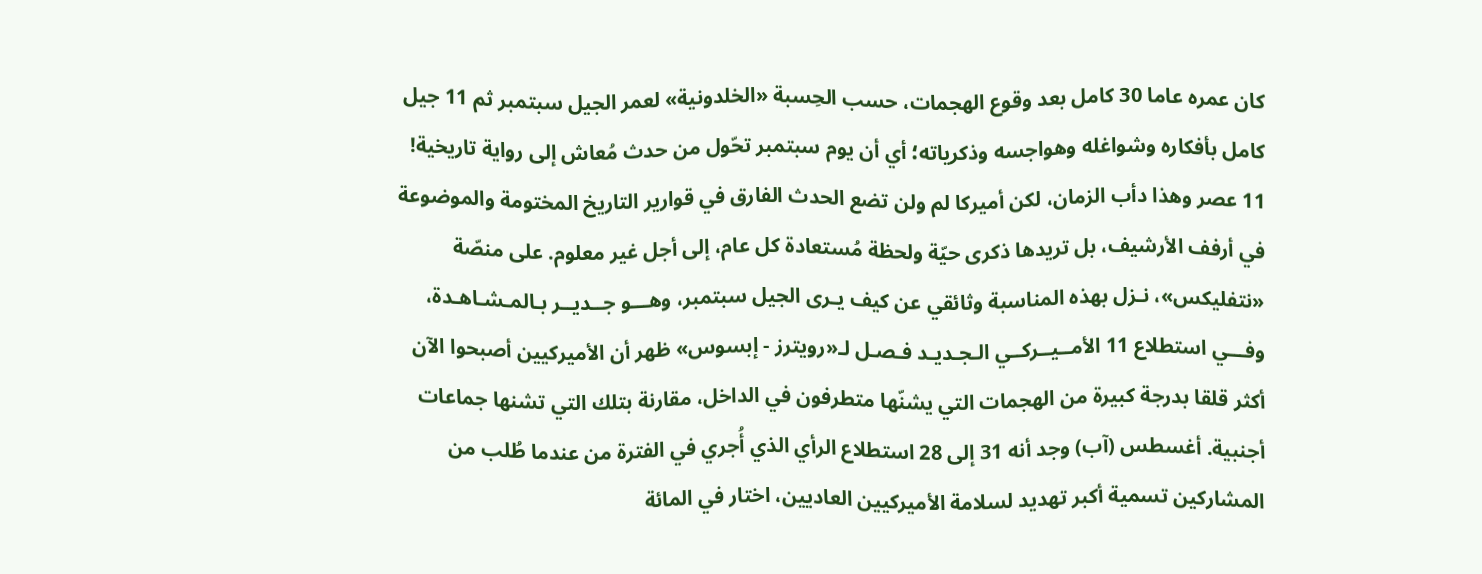كان عمره عاما 30 كامل بعد وقوع الهجمات، حسب الحِسبة «الخلدونية» لعمر الجيل سبتمبر ثم 11 جيل كامل بأفكاره وشواغله وهواجسه وذكرياته؛ أي أن يوم سبتمبر تحّول من حدث مُعاش إلى رواية تاريخية! 11 عصر وهذا دأب الزمان، لكن أميركا لم ولن تضع الحدث الفارق في قوارير التاريخ المختومة والموضوعة في أرفف الأرشيف، بل تريدها ذكرى حيّة ولحظة مُستعادة كل عام، إلى أجل غير معلوم. على منصّة «نتفليكس»، نـزل بهذه المناسبة وثائقي عن كيف يـرى الجيل سبتمبر، وهـــو جــديــر بـالمـشـاهـدة، وفـــي استطلاع 11 الأمــيــركــي الـجـديـد فـصـل لـ«رويترز - إبسوس» ظهر أن الأميركيين أصبحوا الآن أكثر قلقا بدرجة كبيرة من الهجمات التي يشنّها متطرفون في الداخل، مقارنة بتلك التي تشنها جماعات أجنبية. أغسطس (آب) وجد أنه 31 إلى 28 استطلاع الرأي الذي أُجري في الفترة من عندما طُلب من المشاركين تسمية أكبر تهديد لسلامة الأميركيين العاديين، اختار في المائة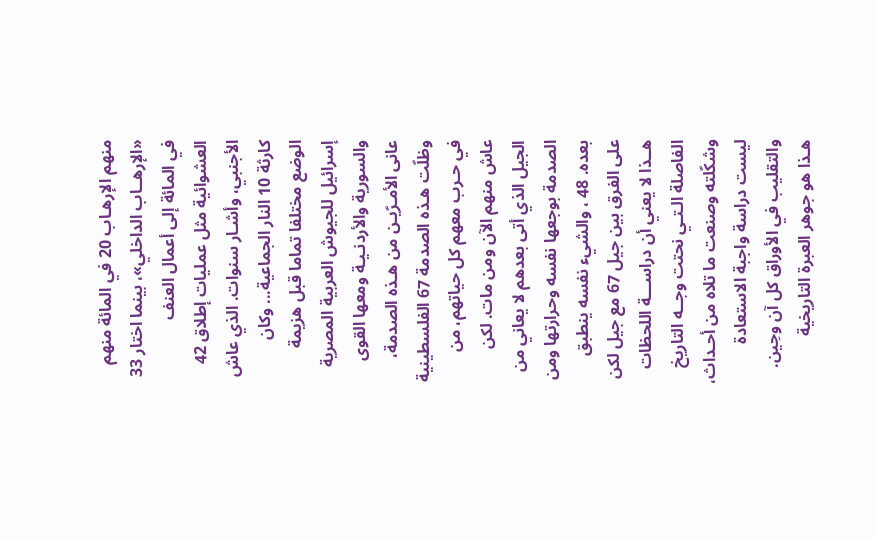منهم الإرهـاب 20 في المائة منهم «الإرهــاب الداخلي»، بينما اختار 33 في المائة إلى أعمال العنف العشوائية مثل عمليات إطلاق 42 الأجنبي، وأشـار سنوات. الذي عاش كارثة 10 النار الجماعية... وكان الوضع مختلفا تماما قبل هزيمة إسرائيل للجيوش العربية المصرية والسورية والأردنـيـة ومعها القوى عانى الأمـرّيـن من هـذه الصدمة، وظلّت هـذه الصدمة 67 الفلسطينية في حـرب معهم كل حياتهم، من عاش منهم الآن ومن مات. لكن الجيل الذي أتى بعدهم لا يعاني من الصدمة بوجعها نفسه وحرارتها ومن بعده. 48 ، والشيء نفسه ينطبق على الفرق بين جيل 67 مع جيل لكن هــذا لا يعني أن دراســـة اللحظات الفاصلة الـتـي نحتت وجــه التاريخ وشكّلته وصنعت ما تلاه من أحـداث، ليست دراسة واجبة الاستعادة والتقليب في الأوراق كل آن وحِين. هـذا هو جوهر العبرة التاريخية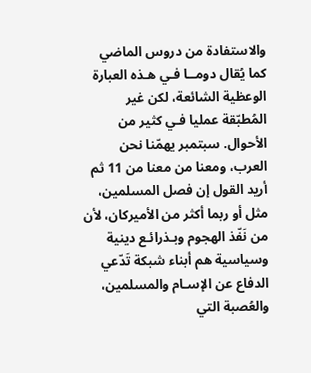والاستفادة من دروس الماضي كما يُقال دومــا فـي هـذه العبارة الوعظية الشائعة، لكن غير المُطبّقة عمليا فـي كثير من الأحوال. سبتمبر يهمّنا نحن العرب، ومعنا من معنا من 11 ثم أريد القول إن فصل المسلمين، مثل أو ربما أكثر من الأميركان، لأن من نَفّذ الهجوم وبـذرائـع دينية وسياسية هم أبناء شبكة تَدّعي الدفاع عن الإسـام والمسلمين، والعُصبة التي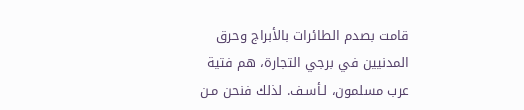قامت بصدم الطائرات بالأبراج وحرق المدنيين في برجي التجارة، هم فتية عرب مسلمون، لـأسـف. لذلك فنحن مـن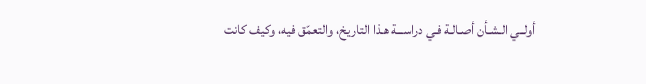أولــي الـشـأن أصـالـة فـي دراســـة هـذا التاريخ، والتعمّق فيه، وكيف كانت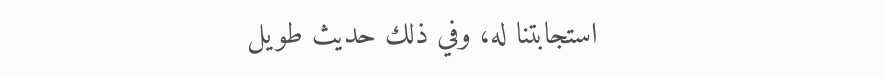استجابتنا له، وفي ذلك حديث طويل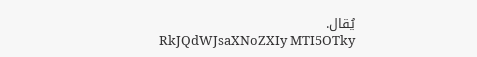يُقال.
RkJQdWJsaXNoZXIy MTI5OTky